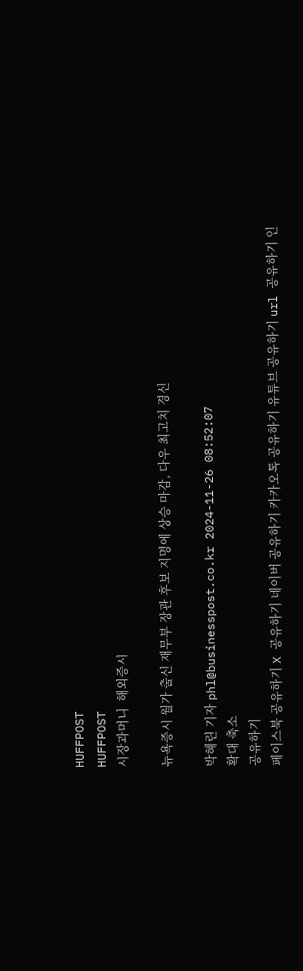HUFFPOST
HUFFPOST
시장과머니  해외증시

뉴욕증시 월가 출신 재무부 장관 후보 지명에 상승 마감, 다우 최고치 경신

박혜린 기자 phl@businesspost.co.kr 2024-11-26 08:52:07
확대 축소
공유하기
페이스북 공유하기 X 공유하기 네이버 공유하기 카카오톡 공유하기 유튜브 공유하기 url 공유하기 인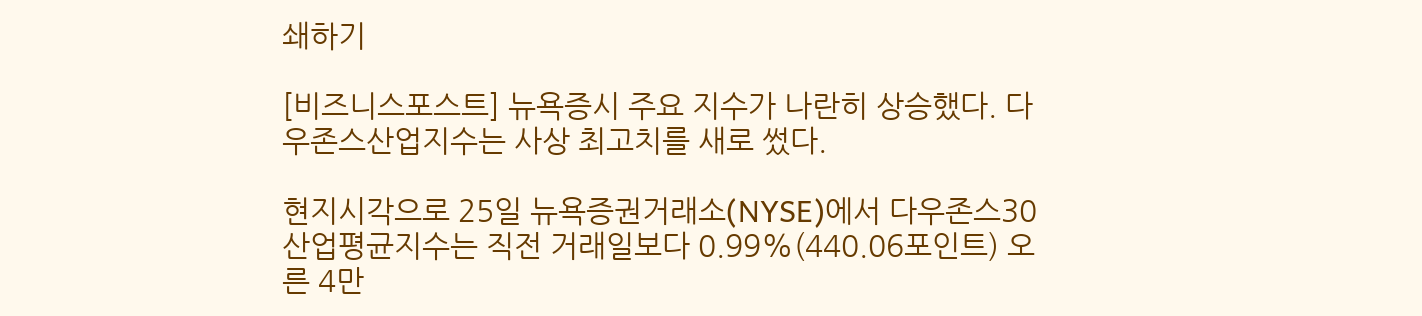쇄하기

[비즈니스포스트] 뉴욕증시 주요 지수가 나란히 상승했다. 다우존스산업지수는 사상 최고치를 새로 썼다.

현지시각으로 25일 뉴욕증권거래소(NYSE)에서 다우존스30산업평균지수는 직전 거래일보다 0.99%(440.06포인트) 오른 4만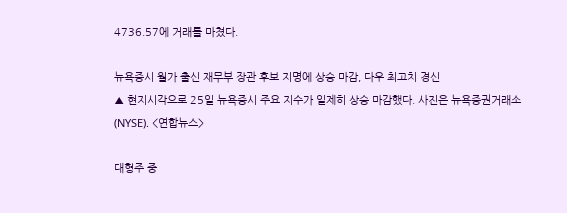4736.57에 거래를 마쳤다.

뉴욕증시 월가 출신 재무부 장관 후보 지명에 상승 마감, 다우 최고치 경신
▲ 현지시각으로 25일 뉴욕증시 주요 지수가 일제히 상승 마감했다. 사진은 뉴욕증권거래소(NYSE). <연합뉴스>

대형주 중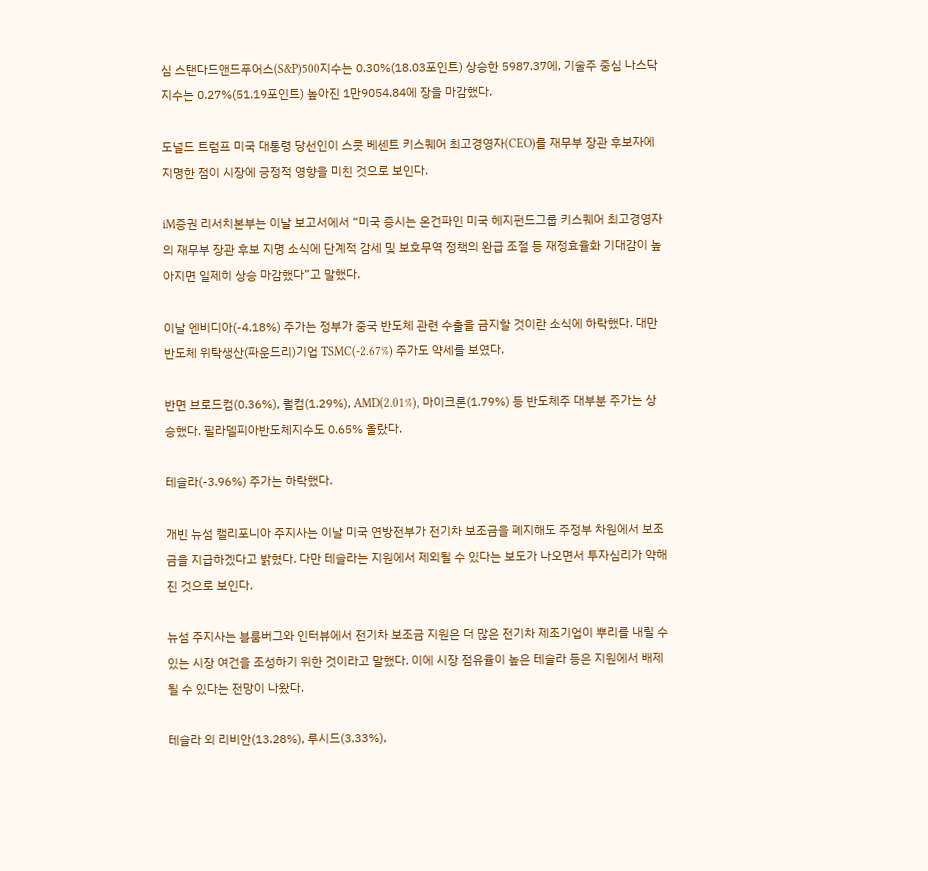심 스탠다드앤드푸어스(S&P)500지수는 0.30%(18.03포인트) 상승한 5987.37에, 기술주 중심 나스닥지수는 0.27%(51.19포인트) 높아진 1만9054.84에 장을 마감했다.

도널드 트럼프 미국 대통령 당선인이 스콧 베센트 키스퀘어 최고경영자(CEO)를 재무부 장관 후보자에 지명한 점이 시장에 긍정적 영향을 미친 것으로 보인다.

iM증권 리서치본부는 이날 보고서에서 “미국 증시는 온건파인 미국 헤지펀드그룹 키스퀘어 최고경영자의 재무부 장관 후보 지명 소식에 단계적 감세 및 보호무역 정책의 완급 조절 등 재정효율화 기대감이 높아지면 일제히 상승 마감했다”고 말했다.

이날 엔비디아(-4.18%) 주가는 정부가 중국 반도체 관련 수출을 금지할 것이란 소식에 하락했다. 대만 반도체 위탁생산(파운드리)기업 TSMC(-2.67%) 주가도 약세를 보였다.

반면 브로드컴(0.36%), 퀄컴(1.29%), AMD(2.01%), 마이크론(1.79%) 등 반도체주 대부분 주가는 상승했다. 필라델피아반도체지수도 0.65% 올랐다.

테슬라(-3.96%) 주가는 하락했다.

개빈 뉴섬 캘리포니아 주지사는 이날 미국 연방전부가 전기차 보조금을 폐지해도 주정부 차원에서 보조금을 지급하겠다고 밝혔다. 다만 테슬라는 지원에서 제외될 수 있다는 보도가 나오면서 투자심리가 약해진 것으로 보인다.

뉴섬 주지사는 블룸버그와 인터뷰에서 전기차 보조금 지원은 더 많은 전기차 제조기업이 뿌리를 내릴 수 있는 시장 여건을 조성하기 위한 것이라고 말했다. 이에 시장 점유율이 높은 테슬라 등은 지원에서 배제될 수 있다는 전망이 나왔다.

테슬라 외 리비안(13.28%), 루시드(3.33%),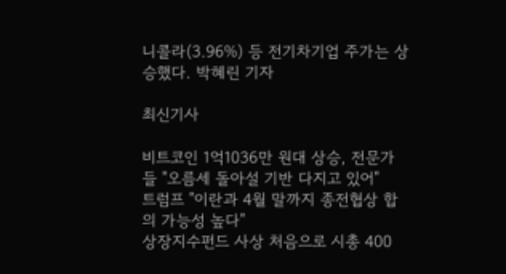니콜라(3.96%) 등 전기차기업 주가는 상승했다. 박혜린 기자

최신기사

비트코인 1억1036만 원대 상승, 전문가들 "오름세 돌아설 기반 다지고 있어"
트럼프 "이란과 4월 말까지 종전협상 합의 가능성 높다"
상장지수펀드 사상 처음으로 시총 400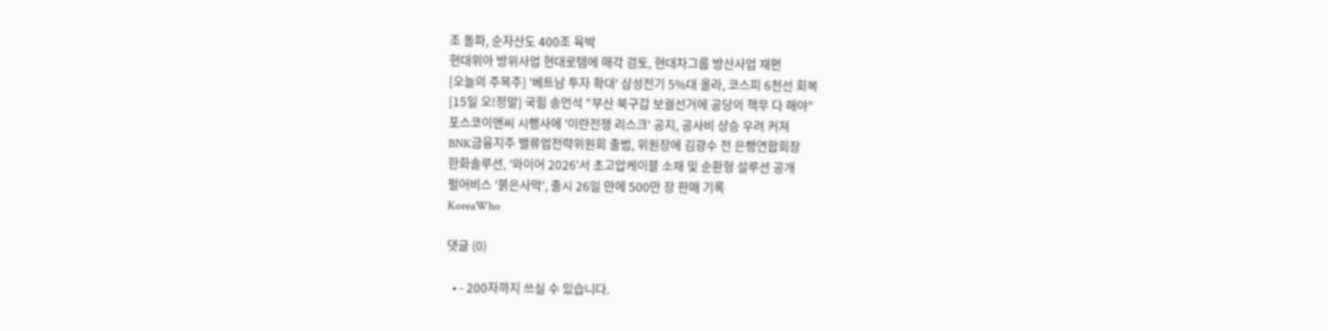조 돌파, 순자산도 400조 육박
현대위아 방위사업 현대로템에 매각 검토, 현대차그룹 방산사업 재편
[오늘의 주목주] '베트남 투자 확대' 삼성전기 5%대 올라, 코스피 6천선 회복
[15일 오!정말] 국힘 송언석 "부산 북구갑 보궐선거에 공당의 책무 다 해야"
포스코이앤씨 시행사에 '이란전쟁 리스크' 공지, 공사비 상승 우려 커져
BNK금융지주 밸류업전략위원회 출범, 위원장에 김광수 전 은행연합회장
한화솔루션, '와이어 2026'서 초고압케이블 소재 및 순환형 설루션 공개
펄어비스 '붉은사막', 출시 26일 만에 500만 장 판매 기록
KoreaWho

댓글 (0)

  • - 200자까지 쓰실 수 있습니다.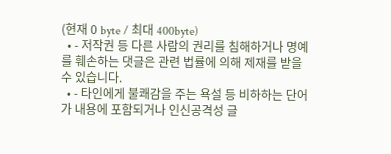(현재 0 byte / 최대 400byte)
  • - 저작권 등 다른 사람의 권리를 침해하거나 명예를 훼손하는 댓글은 관련 법률에 의해 제재를 받을 수 있습니다.
  • - 타인에게 불쾌감을 주는 욕설 등 비하하는 단어가 내용에 포함되거나 인신공격성 글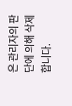은 관리자의 판단에 의해 삭제 합니다.